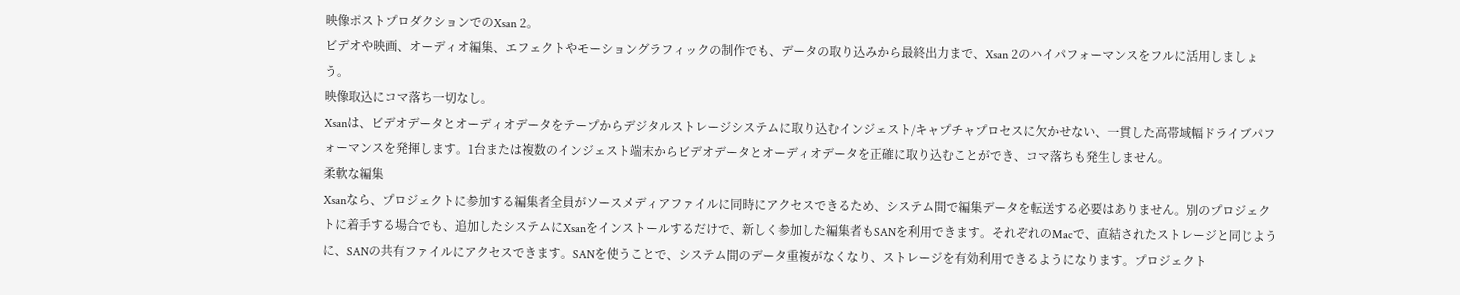映像ポストプロダクションでのXsan 2。
ビデオや映画、オーディオ編集、エフェクトやモーショングラフィックの制作でも、データの取り込みから最終出力まで、Xsan 2のハイパフォーマンスをフルに活用しましょう。
映像取込にコマ落ち一切なし。
Xsanは、ビデオデータとオーディオデータをテープからデジタルストレージシステムに取り込むインジェスト/キャプチャプロセスに欠かせない、一貫した高帯域幅ドライブパフォーマンスを発揮します。1台または複数のインジェスト端末からビデオデータとオーディオデータを正確に取り込むことができ、コマ落ちも発生しません。
柔軟な編集
Xsanなら、プロジェクトに参加する編集者全員がソースメディアファイルに同時にアクセスできるため、システム間で編集データを転送する必要はありません。別のプロジェクトに着手する場合でも、追加したシステムにXsanをインストールするだけで、新しく参加した編集者もSANを利用できます。それぞれのMacで、直結されたストレージと同じように、SANの共有ファイルにアクセスできます。SANを使うことで、システム間のデータ重複がなくなり、ストレージを有効利用できるようになります。プロジェクト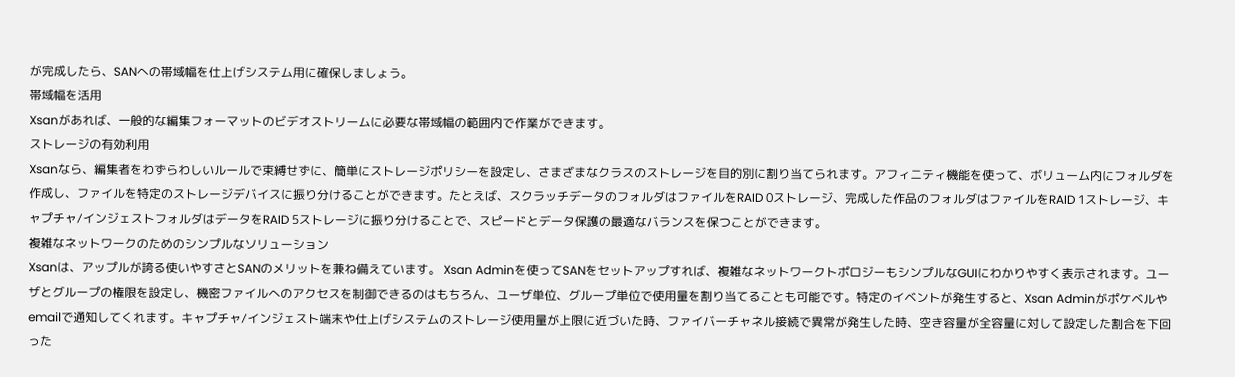が完成したら、SANへの帯域幅を仕上げシステム用に確保しましょう。
帯域幅を活用
Xsanがあれば、一般的な編集フォーマットのビデオストリームに必要な帯域幅の範囲内で作業ができます。
ストレージの有効利用
Xsanなら、編集者をわずらわしいルールで束縛せずに、簡単にストレージポリシーを設定し、さまざまなクラスのストレージを目的別に割り当てられます。アフィニティ機能を使って、ボリューム内にフォルダを作成し、ファイルを特定のストレージデバイスに振り分けることができます。たとえば、スクラッチデータのフォルダはファイルをRAID 0ストレージ、完成した作品のフォルダはファイルをRAID 1ストレージ、キャプチャ/インジェストフォルダはデータをRAID 5ストレージに振り分けることで、スピードとデータ保護の最適なバランスを保つことができます。
複雑なネットワークのためのシンプルなソリューション
Xsanは、アップルが誇る使いやすさとSANのメリットを兼ね備えています。 Xsan Adminを使ってSANをセットアップすれば、複雑なネットワークトポロジーもシンプルなGUIにわかりやすく表示されます。ユーザとグループの権限を設定し、機密ファイルへのアクセスを制御できるのはもちろん、ユーザ単位、グループ単位で使用量を割り当てることも可能です。特定のイベントが発生すると、Xsan Adminがポケベルやemailで通知してくれます。キャプチャ/インジェスト端末や仕上げシステムのストレージ使用量が上限に近づいた時、ファイバーチャネル接続で異常が発生した時、空き容量が全容量に対して設定した割合を下回った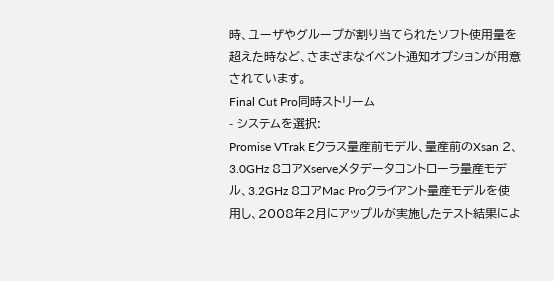時、ユーザやグループが割り当てられたソフト使用量を超えた時など、さまざまなイベント通知オプションが用意されています。
Final Cut Pro同時ストリーム
- システムを選択:
Promise VTrak Eクラス量産前モデル、量産前のXsan 2、3.0GHz 8コアXserveメタデータコントローラ量産モデル、3.2GHz 8コアMac Proクライアント量産モデルを使用し、2008年2月にアップルが実施したテスト結果によ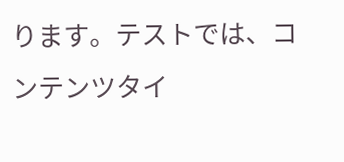ります。テストでは、コンテンツタイ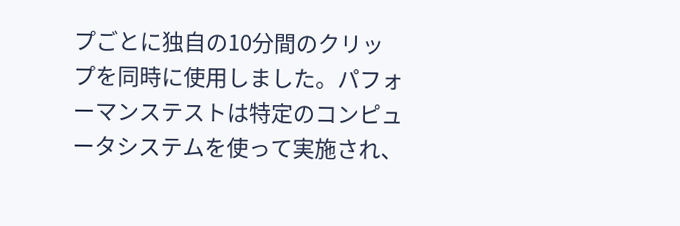プごとに独自の10分間のクリップを同時に使用しました。パフォーマンステストは特定のコンピュータシステムを使って実施され、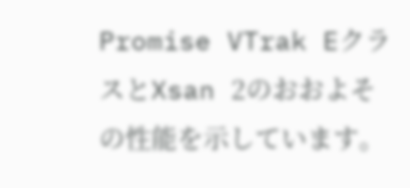Promise VTrak EクラスとXsan 2のおおよその性能を示しています。